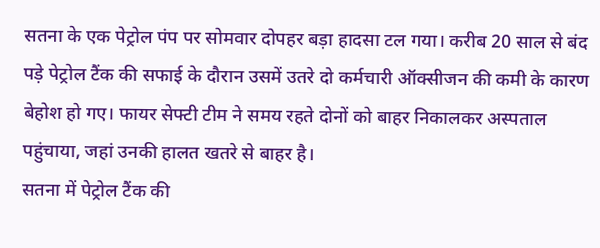सतना के एक पेट्रोल पंप पर सोमवार दोपहर बड़ा हादसा टल गया। करीब 20 साल से बंद पड़े पेट्रोल टैंक की सफाई के दौरान उसमें उतरे दो कर्मचारी ऑक्सीजन की कमी के कारण बेहोश हो गए। फायर सेफ्टी टीम ने समय रहते दोनों को बाहर निकालकर अस्पताल पहुंचाया, जहां उनकी हालत खतरे से बाहर है।
सतना में पेट्रोल टैंक की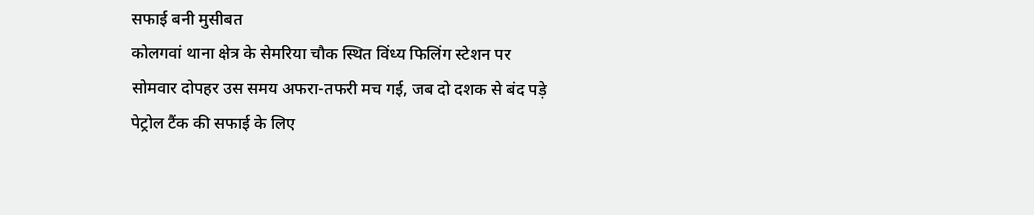सफाई बनी मुसीबत
कोलगवां थाना क्षेत्र के सेमरिया चौक स्थित विंध्य फिलिंग स्टेशन पर सोमवार दोपहर उस समय अफरा-तफरी मच गई, जब दो दशक से बंद पड़े पेट्रोल टैंक की सफाई के लिए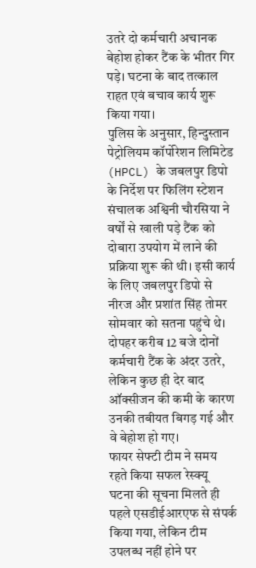उतरे दो कर्मचारी अचानक बेहोश होकर टैंक के भीतर गिर पड़े। घटना के बाद तत्काल राहत एवं बचाव कार्य शुरू किया गया।
पुलिस के अनुसार, हिन्दुस्तान पेट्रोलियम कॉर्पोरेशन लिमिटेड (HPCL) के जबलपुर डिपो के निर्देश पर फिलिंग स्टेशन संचालक अश्विनी चौरसिया ने वर्षों से खाली पड़े टैंक को दोबारा उपयोग में लाने की प्रक्रिया शुरू की थी। इसी कार्य के लिए जबलपुर डिपो से नीरज और प्रशांत सिंह तोमर सोमवार को सतना पहुंचे थे। दोपहर करीब 12 बजे दोनों कर्मचारी टैंक के अंदर उतरे, लेकिन कुछ ही देर बाद ऑक्सीजन की कमी के कारण उनकी तबीयत बिगड़ गई और वे बेहोश हो गए।
फायर सेफ्टी टीम ने समय रहते किया सफल रेस्क्यू
घटना की सूचना मिलते ही पहले एसडीईआरएफ से संपर्क किया गया, लेकिन टीम उपलब्ध नहीं होने पर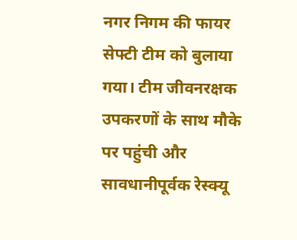नगर निगम की फायर सेफ्टी टीम को बुलाया गया। टीम जीवनरक्षक उपकरणों के साथ मौके पर पहुंची और सावधानीपूर्वक रेस्क्यू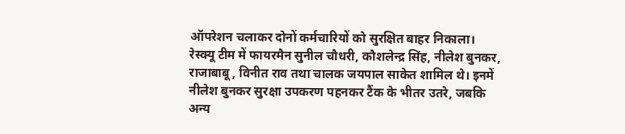ऑपरेशन चलाकर दोनों कर्मचारियों को सुरक्षित बाहर निकाला।
रेस्क्यू टीम में फायरमैन सुनील चौधरी, कौशलेन्द्र सिंह, नीलेश बुनकर, राजाबाबू, विनीत राव तथा चालक जयपाल साकेत शामिल थे। इनमें नीलेश बुनकर सुरक्षा उपकरण पहनकर टैंक के भीतर उतरे, जबकि अन्य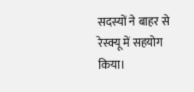सदस्यों ने बाहर से रेस्क्यू में सहयोग किया।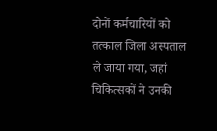दोनों कर्मचारियों को तत्काल जिला अस्पताल ले जाया गया, जहां चिकित्सकों ने उनकी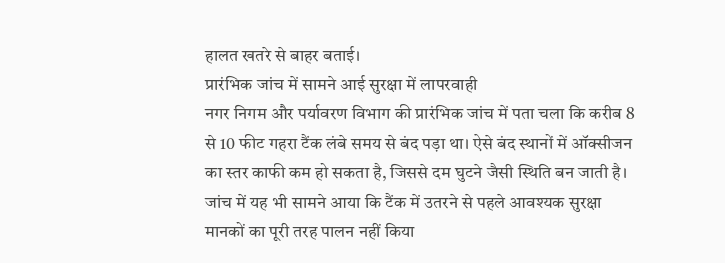हालत खतरे से बाहर बताई।
प्रारंभिक जांच में सामने आई सुरक्षा में लापरवाही
नगर निगम और पर्यावरण विभाग की प्रारंभिक जांच में पता चला कि करीब 8 से 10 फीट गहरा टैंक लंबे समय से बंद पड़ा था। ऐसे बंद स्थानों में ऑक्सीजन का स्तर काफी कम हो सकता है, जिससे दम घुटने जैसी स्थिति बन जाती है।
जांच में यह भी सामने आया कि टैंक में उतरने से पहले आवश्यक सुरक्षा मानकों का पूरी तरह पालन नहीं किया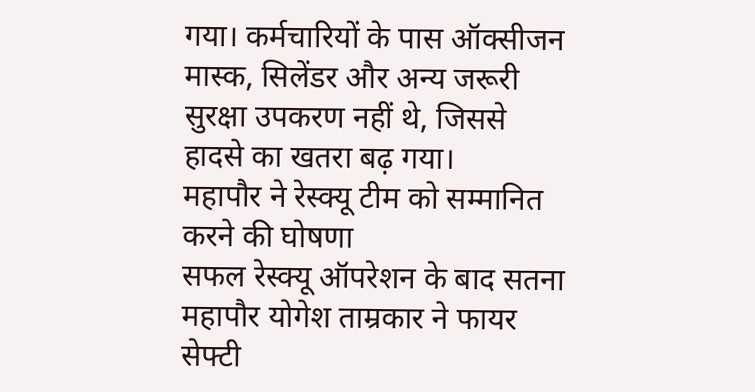गया। कर्मचारियों के पास ऑक्सीजन मास्क, सिलेंडर और अन्य जरूरी सुरक्षा उपकरण नहीं थे, जिससे हादसे का खतरा बढ़ गया।
महापौर ने रेस्क्यू टीम को सम्मानित करने की घोषणा
सफल रेस्क्यू ऑपरेशन के बाद सतना महापौर योगेश ताम्रकार ने फायर सेफ्टी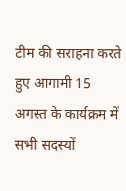टीम की सराहना करते हुए आगामी 15 अगस्त के कार्यक्रम में सभी सदस्यों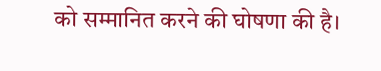को सम्मानित करने की घोषणा की है।